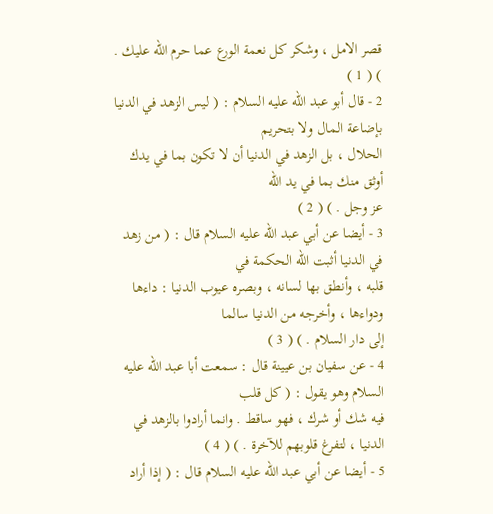قصر الامل ، وشكر كل نعمة الورع عما حرم الله عليك . ) ( 1 )
2 - قال أبو عبد الله عليه السلام : ( ليس الزهد في الدنيا بإضاعة المال ولا بتحريم
الحلال ، بل الزهد في الدنيا أن لا تكون بما في يدك أوثق منك بما في يد الله
عز وجل . ) ( 2 )
3 - أيضا عن أبي عبد الله عليه السلام قال : ( من زهد في الدنيا أثبت الله الحكمة في
قلبه ، وأنطق بها لسانه ، وبصره عيوب الدنيا : داءها ودواءها ، وأخرجه من الدنيا سالما
إلى دار السلام . ) ( 3 )
4 - عن سفيان بن عيينة قال : سمعت أبا عبد الله عليه السلام وهو يقول : ( كل قلب
فيه شك أو شرك ، فهو ساقط . وانما أرادوا بالزهد في الدنيا ، لتفرغ قلوبهم للآخرة . ) ( 4 )
5 - أيضا عن أبي عبد الله عليه السلام قال : ( إذا أراد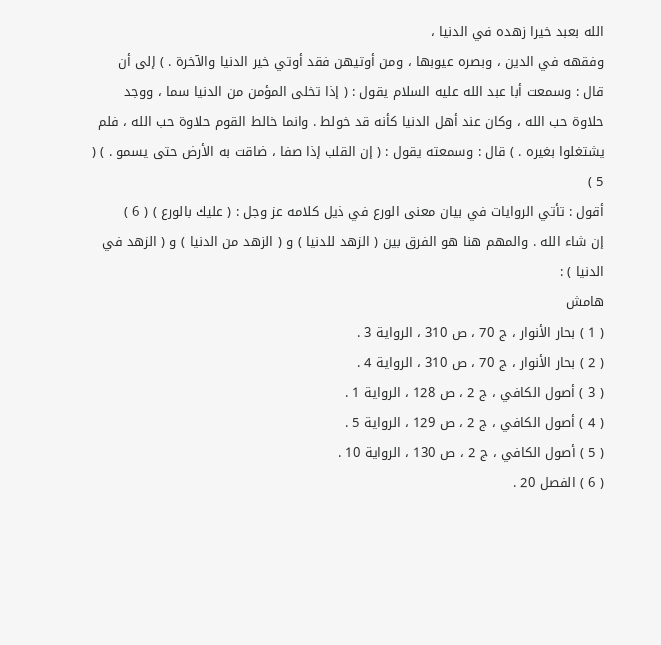الله بعبد خيرا زهده في الدنيا ،
وفقهه في الدين ، وبصره عيوبها ، ومن أوتيهن فقد أوتي خير الدنيا والآخرة . ) إلى أن
قال : وسمعت أبا عبد الله عليه السلام يقول : ( إذا تخلى المؤمن من الدنيا سما ، ووجد
حلاوة حب الله ، وكان عند أهل الدنيا كأنه قد خولط . وانما خالط القوم حلاوة حب الله ، فلم
يشتغلوا بغيره . ) قال : وسمعته يقول : ( إن القلب إذا صفا ، ضاقت به الأرض حتى يسمو . ) ( 5 )
أقول : تأتي الروايات في بيان معنى الورع في ذيل كلامه عز وجل : ( عليك بالورع ) ( 6 )
إن شاء الله . والمهم هنا هو الفرق بين ( الزهد للدنيا ) و ( الزهد من الدنيا ) و ( الزهد في
الدنيا ) :
هامش
( 1 ) بحار الأنوار ، ج 70 ، ص 310 ، الرواية 3 .
( 2 ) بحار الأنوار ، ج 70 ، ص 310 ، الرواية 4 .
( 3 ) أصول الكافي ، ج 2 ، ص 128 ، الرواية 1 .
( 4 ) أصول الكافي ، ج 2 ، ص 129 ، الرواية 5 .
( 5 ) أصول الكافي ، ج 2 ، ص 130 ، الرواية 10 .
( 6 ) الفصل 20 .